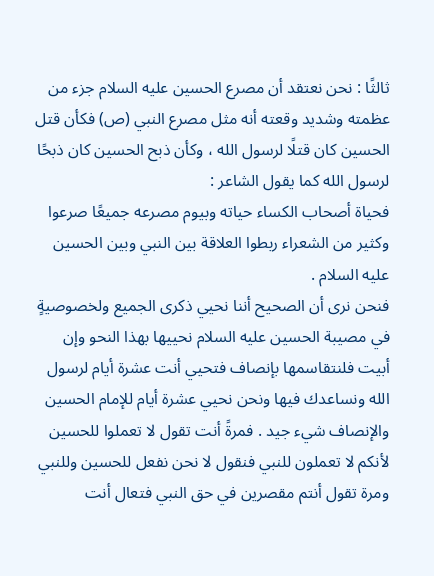ثالثًا : نحن نعتقد أن مصرع الحسين عليه السلام جزء من عظمته وشديد وقعته أنه مثل مصرع النبي (ص) فكأن قتل الحسين كان قتلًا لرسول الله ، وكأن ذبح الحسين كان ذبحًا لرسول الله كما يقول الشاعر :
فحياة أصحاب الكساء حياته وبيوم مصرعه جميعًا صرعوا
وكثير من الشعراء ربطوا العلاقة بين النبي وبين الحسين عليه السلام .
فنحن نرى أن الصحيح أننا نحيي ذكرى الجميع ولخصوصيةٍ في مصيبة الحسين عليه السلام نحييها بهذا النحو وإن أبيت فلنتقاسمها بإنصاف فتحيي أنت عشرة أيام لرسول الله ونساعدك فيها ونحن نحيي عشرة أيام للإمام الحسين والإنصاف شيء جيد . فمرةً أنت تقول لا تعملوا للحسين لأنكم لا تعملون للنبي فنقول لا نحن نفعل للحسين وللنبي ومرة تقول أنتم مقصرين في حق النبي فتعال أنت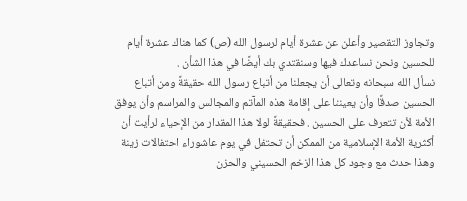وتجاوز التقصير وأعلن عن عشرة أيام لرسول الله (ص) كما هناك عشرة أيام للحسين ونحن نساعدك فيها وسنقتدي بك أيضًا في هذا الشأن .
نسأل الله سبحانه وتعالى أن يجعلنا من أتباع رسول الله حقيقةً ومن أتباع الحسين صدقًا وأن يعيننا على إقامة هذه المآتم والمجالس والمراسم وأن يوفق الأمة لأن تتعرف على الحسين . فحقيقةً لولا هذا المقدار من الإحياء لرأيت أن أكثرية الأمة الإسلامية من الممكن أن تحتفل في يوم عاشوراء احتفالات زينة وهذا حدث مع وجود كل هذا الزخم الحسيني والحزن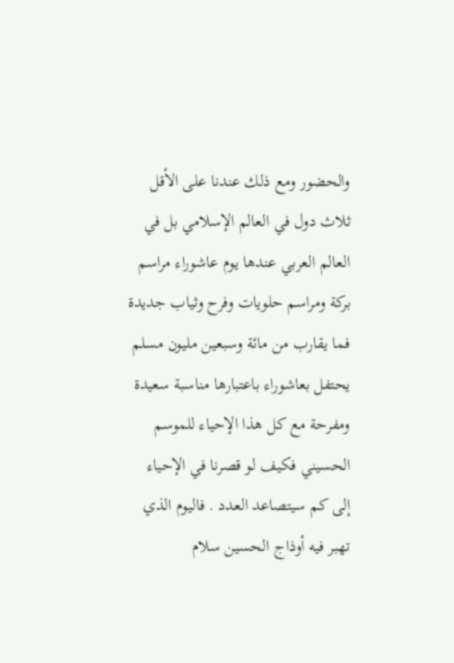والحضور ومع ذلك عندنا على الأقل ثلاث دول في العالم الإسلامي بل في العالم العربي عندها يوم عاشوراء مراسم بركة ومراسم حلويات وفرح وثياب جديدة فما يقارب من مائة وسبعين مليون مسلم يحتفل بعاشوراء باعتبارها مناسبة سعيدة ومفرحة مع كل هذا الإحياء للموسم الحسيني فكيف لو قصرنا في الإحياء إلى كم سيتصاعد العدد . فاليوم الذي تهبر فيه أوذاج الحسين سلام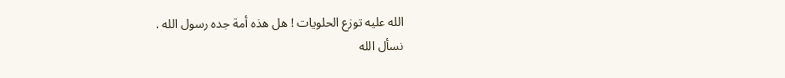الله عليه توزع الحلويات ! هل هذه أمة جده رسول الله .
نسأل الله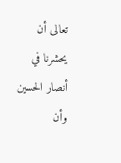تعالى أن يحشرنا في أنصار الحسين وأن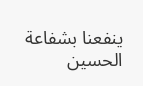ينفعنا بشفاعة الحسين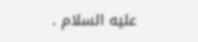عليه السلام .